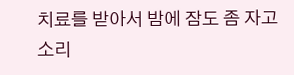치료를 받아서 밤에 잠도 좀 자고 소리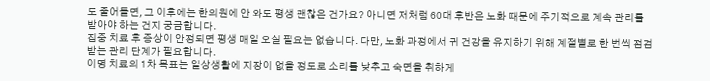도 줄어들면, 그 이후에는 한의원에 안 와도 평생 괜찮은 건가요? 아니면 저처럼 60대 후반은 노화 때문에 주기적으로 계속 관리를 받아야 하는 건지 궁금합니다.
집중 치료 후 증상이 안정되면 평생 매일 오실 필요는 없습니다. 다만, 노화 과정에서 귀 건강을 유지하기 위해 계절별로 한 번씩 점검받는 관리 단계가 필요합니다.
이명 치료의 1차 목표는 일상생활에 지장이 없을 정도로 소리를 낮추고 숙면을 취하게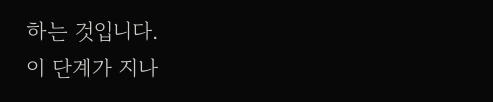하는 것입니다.
이 단계가 지나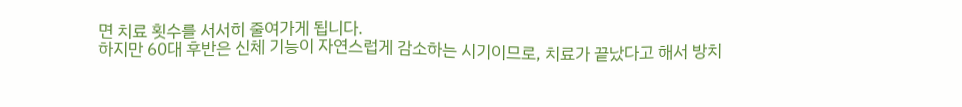면 치료 횟수를 서서히 줄여가게 됩니다.
하지만 60대 후반은 신체 기능이 자연스럽게 감소하는 시기이므로, 치료가 끝났다고 해서 방치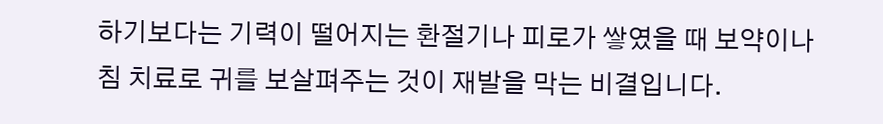하기보다는 기력이 떨어지는 환절기나 피로가 쌓였을 때 보약이나 침 치료로 귀를 보살펴주는 것이 재발을 막는 비결입니다.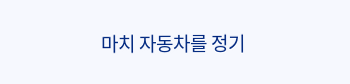마치 자동차를 정기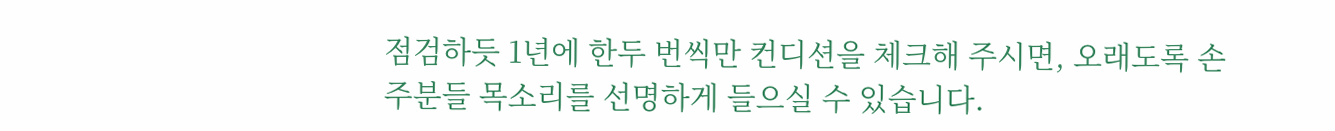점검하듯 1년에 한두 번씩만 컨디션을 체크해 주시면, 오래도록 손주분들 목소리를 선명하게 들으실 수 있습니다.